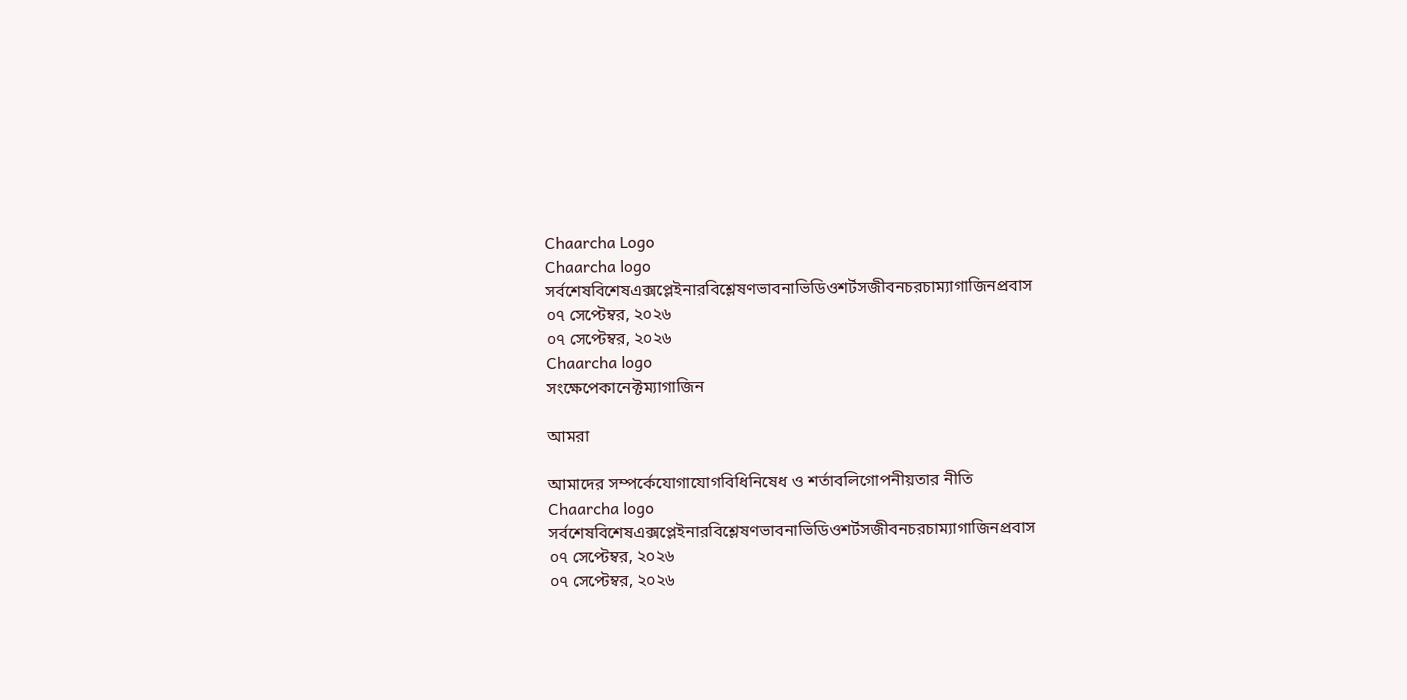Chaarcha Logo
Chaarcha logo
সর্বশেষবিশেষএক্সপ্লেইনারবিশ্লেষণভাবনাভিডিওশর্টসজীবনচরচাম্যাগাজিনপ্রবাস
০৭ সেপ্টেম্বর, ২০২৬
০৭ সেপ্টেম্বর, ২০২৬
Chaarcha logo
সংক্ষেপেকানেক্টম্যাগাজিন

আমরা

আমাদের সম্পর্কেযোগাযোগবিধিনিষেধ ও শর্তাবলিগোপনীয়তার নীতি
Chaarcha logo
সর্বশেষবিশেষএক্সপ্লেইনারবিশ্লেষণভাবনাভিডিওশর্টসজীবনচরচাম্যাগাজিনপ্রবাস
০৭ সেপ্টেম্বর, ২০২৬
০৭ সেপ্টেম্বর, ২০২৬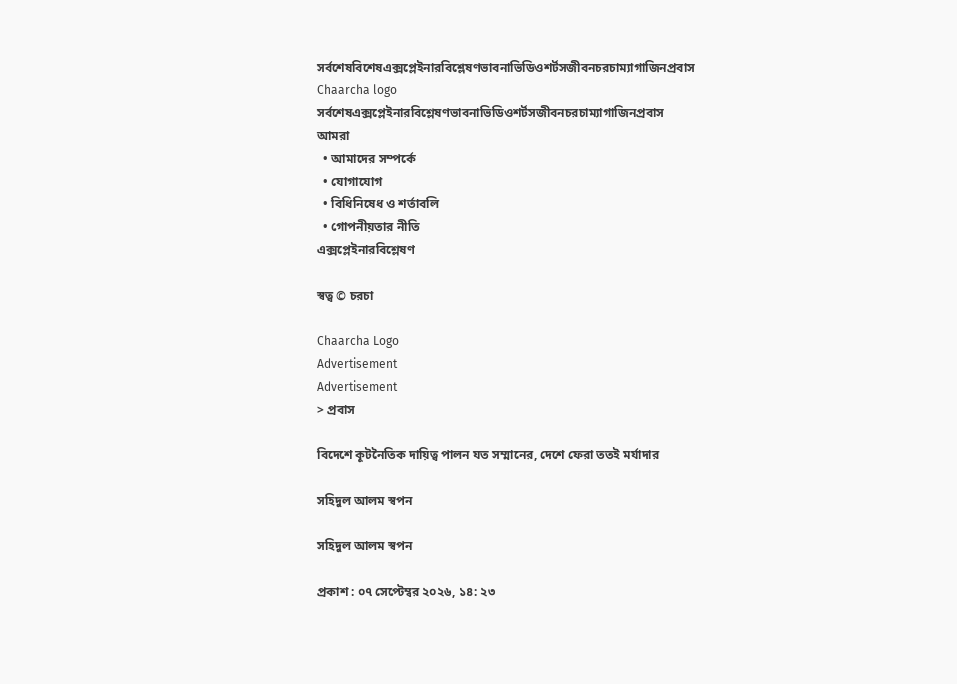সর্বশেষবিশেষএক্সপ্লেইনারবিশ্লেষণভাবনাভিডিওশর্টসজীবনচরচাম্যাগাজিনপ্রবাস
Chaarcha logo
সর্বশেষএক্সপ্লেইনারবিশ্লেষণভাবনাভিডিওশর্টসজীবনচরচাম্যাগাজিনপ্রবাস
আমরা
  • আমাদের সম্পর্কে
  • যোগাযোগ
  • বিধিনিষেধ ও শর্তাবলি
  • গোপনীয়তার নীতি
এক্সপ্লেইনারবিশ্লেষণ

স্বত্ব © চরচা

Chaarcha Logo
Advertisement
Advertisement
> প্রবাস

বিদেশে কূটনৈতিক দায়িত্ব পালন যত সম্মানের, দেশে ফেরা ততই মর্যাদার

সহিদুল আলম স্বপন

সহিদুল আলম স্বপন

প্রকাশ : ০৭ সেপ্টেম্বর ২০২৬, ১৪: ২৩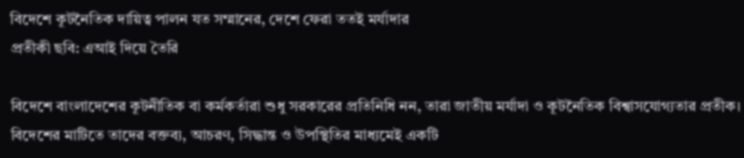বিদেশে কূটনৈতিক দায়িত্ব পালন যত সম্মানের, দেশে ফেরা ততই মর্যাদার
প্রতীকী ছবি: এআই দিয়ে তৈরি

বিদেশে বাংলাদেশের কূটনীতিক বা কর্মকর্তারা শুধু সরকারের প্রতিনিধি নন, তারা জাতীয় মর্যাদা ও কূটনৈতিক বিশ্বাসযোগ্যতার প্রতীক। বিদেশের মাটিতে তাদের বক্তব্য, আচরণ, সিদ্ধান্ত ও উপস্থিতির মাধ্যমেই একটি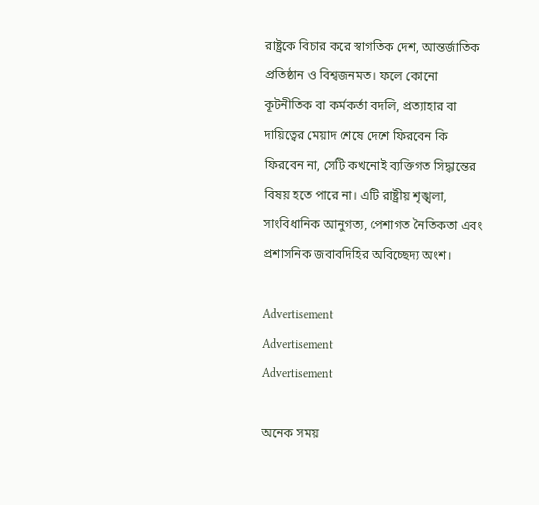রাষ্ট্রকে বিচার করে স্বাগতিক দেশ, আন্তর্জাতিক প্রতিষ্ঠান ও বিশ্বজনমত। ফলে কোনো কূটনীতিক বা কর্মকর্তা বদলি, প্রত্যাহার বা দায়িত্বের মেয়াদ শেষে দেশে ফিরবেন কি ফিরবেন না, সেটি কখনোই ব্যক্তিগত সিদ্ধান্তের বিষয় হতে পারে না। এটি রাষ্ট্রীয় শৃঙ্খলা, সাংবিধানিক আনুগত্য, পেশাগত নৈতিকতা এবং প্রশাসনিক জবাবদিহির অবিচ্ছেদ্য অংশ।

Advertisement
Advertisement
Advertisement

অনেক সময়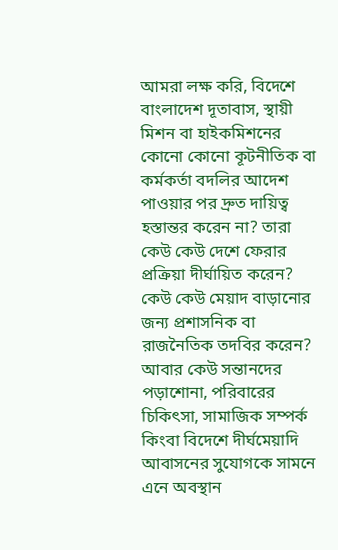আমরা লক্ষ করি, বিদেশে বাংলাদেশ দূতাবাস, স্থায়ী মিশন বা হাইকমিশনের কোনো কোনো কূটনীতিক বা কর্মকর্তা বদলির আদেশ পাওয়ার পর দ্রুত দায়িত্ব হস্তান্তর করেন না? তারা কেউ কেউ দেশে ফেরার প্রক্রিয়া দীর্ঘায়িত করেন? কেউ কেউ মেয়াদ বাড়ানোর জন্য প্রশাসনিক বা রাজনৈতিক তদবির করেন? আবার কেউ সন্তানদের পড়াশোনা, পরিবারের চিকিৎসা, সামাজিক সম্পর্ক কিংবা বিদেশে দীর্ঘমেয়াদি আবাসনের সুযোগকে সামনে এনে অবস্থান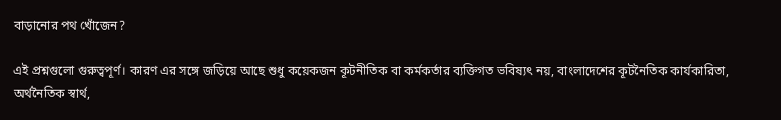বাড়ানোর পথ খোঁজেন?

এই প্রশ্নগুলো গুরুত্বপূর্ণ। কারণ এর সঙ্গে জড়িয়ে আছে শুধু কয়েকজন কূটনীতিক বা কর্মকর্তার ব্যক্তিগত ভবিষ্যৎ নয়, বাংলাদেশের কূটনৈতিক কার্যকারিতা, অর্থনৈতিক স্বার্থ,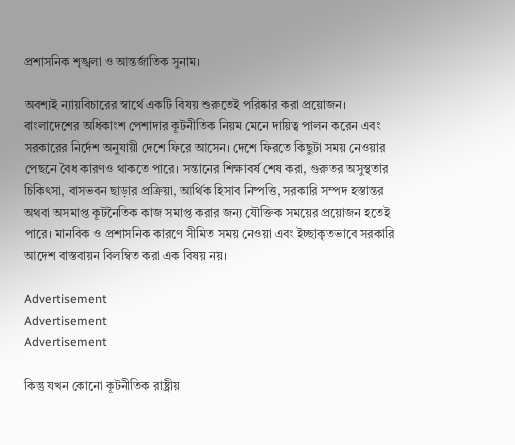প্রশাসনিক শৃঙ্খলা ও আন্তর্জাতিক সুনাম।

অবশ্যই ন্যায়বিচারের স্বার্থে একটি বিষয় শুরুতেই পরিষ্কার করা প্রয়োজন। বাংলাদেশের অধিকাংশ পেশাদার কূটনীতিক নিয়ম মেনে দায়িত্ব পালন করেন এবং সরকারের নির্দেশ অনুযায়ী দেশে ফিরে আসেন। দেশে ফিরতে কিছুটা সময় নেওয়ার পেছনে বৈধ কারণও থাকতে পারে। সন্তানের শিক্ষাবর্ষ শেষ করা, গুরুতর অসুস্থতার চিকিৎসা, বাসভবন ছাড়ার প্রক্রিয়া, আর্থিক হিসাব নিষ্পত্তি, সরকারি সম্পদ হস্তান্তর অথবা অসমাপ্ত কূটনৈতিক কাজ সমাপ্ত করার জন্য যৌক্তিক সময়ের প্রয়োজন হতেই পারে। মানবিক ও প্রশাসনিক কারণে সীমিত সময় নেওয়া এবং ইচ্ছাকৃতভাবে সরকারি আদেশ বাস্তবায়ন বিলম্বিত করা এক বিষয় নয়।

Advertisement
Advertisement
Advertisement

কিন্তু যখন কোনো কূটনীতিক রাষ্ট্রীয়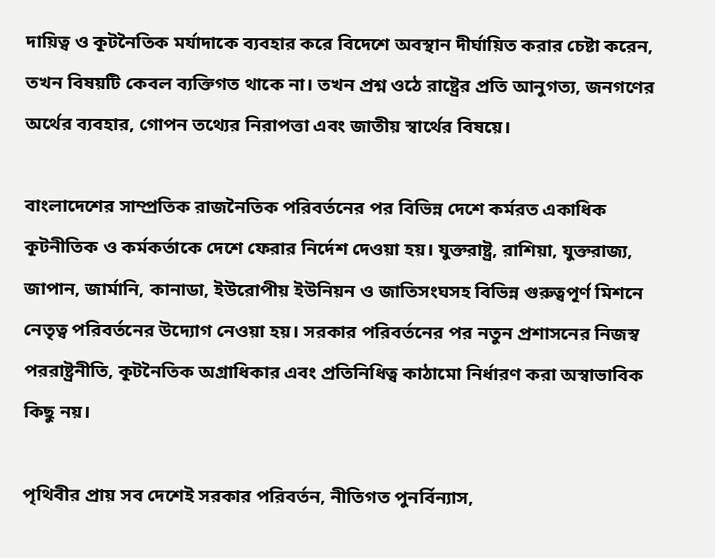দায়িত্ব ও কূটনৈতিক মর্যাদাকে ব্যবহার করে বিদেশে অবস্থান দীর্ঘায়িত করার চেষ্টা করেন, তখন বিষয়টি কেবল ব্যক্তিগত থাকে না। তখন প্রশ্ন ওঠে রাষ্ট্রের প্রতি আনুগত্য, জনগণের অর্থের ব্যবহার, গোপন তথ্যের নিরাপত্তা এবং জাতীয় স্বার্থের বিষয়ে।

বাংলাদেশের সাম্প্রতিক রাজনৈতিক পরিবর্তনের পর বিভিন্ন দেশে কর্মরত একাধিক কূটনীতিক ও কর্মকর্তাকে দেশে ফেরার নির্দেশ দেওয়া হয়। যুক্তরাষ্ট্র, রাশিয়া, যুক্তরাজ্য, জাপান, জার্মানি, কানাডা, ইউরোপীয় ইউনিয়ন ও জাতিসংঘসহ বিভিন্ন গুরুত্বপূর্ণ মিশনে নেতৃত্ব পরিবর্তনের উদ্যোগ নেওয়া হয়। সরকার পরিবর্তনের পর নতুন প্রশাসনের নিজস্ব পররাষ্ট্রনীতি, কূটনৈতিক অগ্রাধিকার এবং প্রতিনিধিত্ব কাঠামো নির্ধারণ করা অস্বাভাবিক কিছু নয়।

পৃথিবীর প্রায় সব দেশেই সরকার পরিবর্তন, নীতিগত পুনর্বিন্যাস,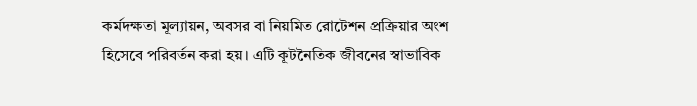কর্মদক্ষতা মূল্যায়ন, অবসর বা নিয়মিত রোটেশন প্রক্রিয়ার অংশ হিসেবে পরিবর্তন করা হয়। এটি কূটনৈতিক জীবনের স্বাভাবিক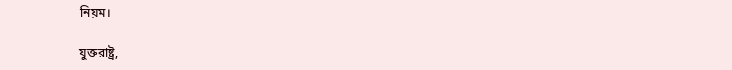নিয়ম।

যুক্তরাষ্ট্র,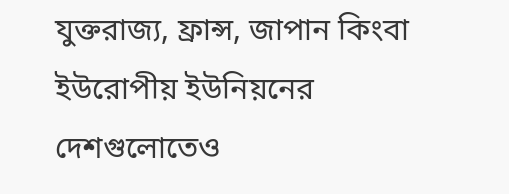যুক্তরাজ্য, ফ্রান্স, জাপান কিংবা ইউরোপীয় ইউনিয়নের দেশগুলোতেও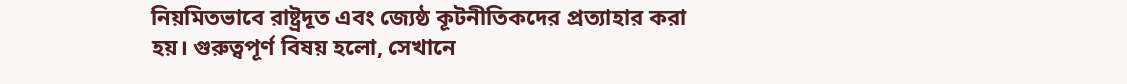নিয়মিতভাবে রাষ্ট্রদূত এবং জ্যেষ্ঠ কূটনীতিকদের প্রত্যাহার করা হয়। গুরুত্বপূর্ণ বিষয় হলো, সেখানে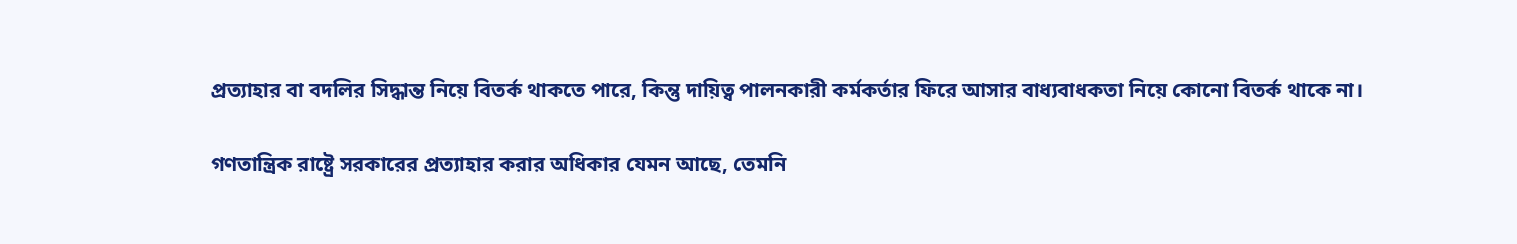প্রত্যাহার বা বদলির সিদ্ধান্ত নিয়ে বিতর্ক থাকতে পারে, কিন্তু দায়িত্ব পালনকারী কর্মকর্তার ফিরে আসার বাধ্যবাধকতা নিয়ে কোনো বিতর্ক থাকে না।

গণতান্ত্রিক রাষ্ট্রে সরকারের প্রত্যাহার করার অধিকার যেমন আছে, তেমনি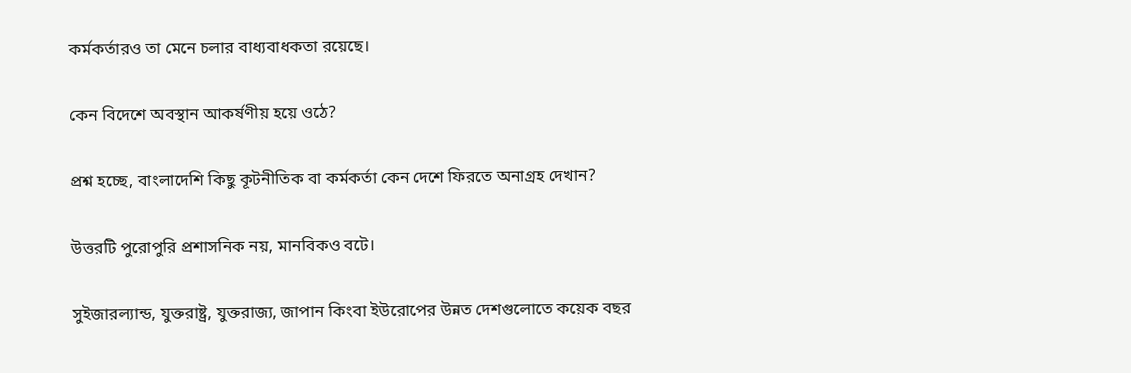কর্মকর্তারও তা মেনে চলার বাধ্যবাধকতা রয়েছে।

কেন বিদেশে অবস্থান আকর্ষণীয় হয়ে ওঠে?

প্রশ্ন হচ্ছে, বাংলাদেশি কিছু কূটনীতিক বা কর্মকর্তা কেন দেশে ফিরতে অনাগ্রহ দেখান?

উত্তরটি পুরোপুরি প্রশাসনিক নয়, মানবিকও বটে।

সুইজারল্যান্ড, যুক্তরাষ্ট্র, যুক্তরাজ্য, জাপান কিংবা ইউরোপের উন্নত দেশগুলোতে কয়েক বছর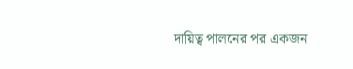দায়িত্ব পালনের পর একজন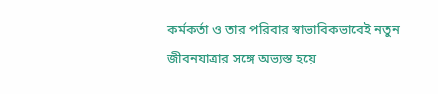কর্মকর্তা ও তার পরিবার স্বাভাবিকভাবেই নতুন জীবনযাত্রার সঙ্গে অভ্যস্ত হয়ে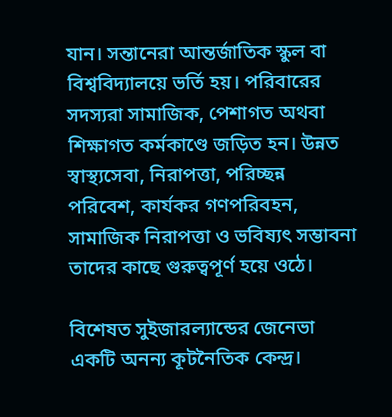যান। সন্তানেরা আন্তর্জাতিক স্কুল বা বিশ্ববিদ্যালয়ে ভর্তি হয়। পরিবারের সদস্যরা সামাজিক, পেশাগত অথবা শিক্ষাগত কর্মকাণ্ডে জড়িত হন। উন্নত স্বাস্থ্যসেবা, নিরাপত্তা, পরিচ্ছন্ন পরিবেশ, কার্যকর গণপরিবহন, সামাজিক নিরাপত্তা ও ভবিষ্যৎ সম্ভাবনা তাদের কাছে গুরুত্বপূর্ণ হয়ে ওঠে।

বিশেষত সুইজারল্যান্ডের জেনেভা একটি অনন্য কূটনৈতিক কেন্দ্র।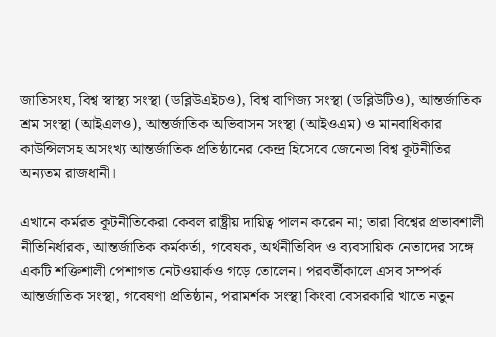জাতিসংঘ, বিশ্ব স্বাস্থ্য সংস্থা (ডব্লিউএইচও), বিশ্ব বাণিজ্য সংস্থা (ডব্লিউটিও), আন্তর্জাতিক শ্রম সংস্থা (আইএলও), আন্তর্জাতিক অভিবাসন সংস্থা (আইওএম) ও মানবাধিকার কাউন্সিলসহ অসংখ্য আন্তর্জাতিক প্রতিষ্ঠানের কেন্দ্র হিসেবে জেনেভা বিশ্ব কূটনীতির অন্যতম রাজধানী।

এখানে কর্মরত কূটনীতিকেরা কেবল রাষ্ট্রীয় দায়িত্ব পালন করেন না; তারা বিশ্বের প্রভাবশালী নীতিনির্ধারক, আন্তর্জাতিক কর্মকর্তা, গবেষক, অর্থনীতিবিদ ও ব্যবসায়িক নেতাদের সঙ্গে একটি শক্তিশালী পেশাগত নেটওয়ার্কও গড়ে তোলেন। পরবর্তীকালে এসব সম্পর্ক আন্তর্জাতিক সংস্থা, গবেষণা প্রতিষ্ঠান, পরামর্শক সংস্থা কিংবা বেসরকারি খাতে নতুন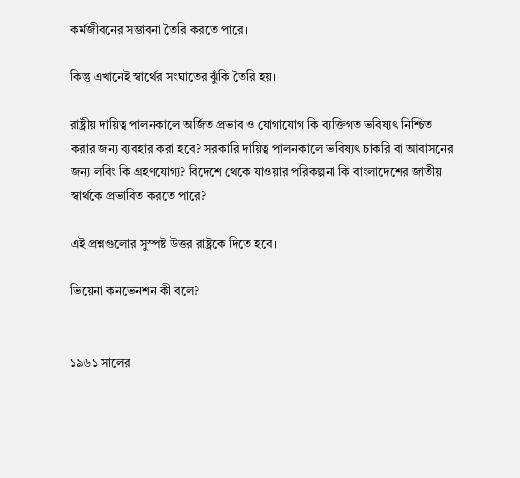কর্মজীবনের সম্ভাবনা তৈরি করতে পারে।

কিন্তু এখানেই স্বার্থের সংঘাতের ঝুঁকি তৈরি হয়।

রাষ্ট্রীয় দায়িত্ব পালনকালে অর্জিত প্রভাব ও যোগাযোগ কি ব্যক্তিগত ভবিষ্যৎ নিশ্চিত করার জন্য ব্যবহার করা হবে? সরকারি দায়িত্ব পালনকালে ভবিষ্যৎ চাকরি বা আবাসনের জন্য লবিং কি গ্রহণযোগ্য? বিদেশে থেকে যাওয়ার পরিকল্পনা কি বাংলাদেশের জাতীয় স্বার্থকে প্রভাবিত করতে পারে?

এই প্রশ্নগুলোর সুস্পষ্ট উত্তর রাষ্ট্রকে দিতে হবে।

ভিয়েনা কনভেনশন কী বলে?


১৯৬১ সালের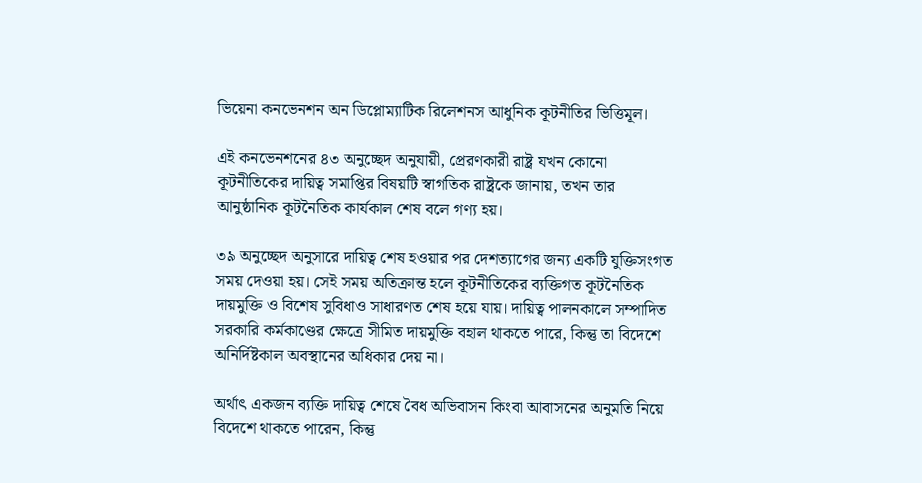ভিয়েনা কনভেনশন অন ডিপ্লোম্যাটিক রিলেশনস আধুনিক কূটনীতির ভিত্তিমূল।

এই কনভেনশনের ৪৩ অনুচ্ছেদ অনুযায়ী, প্রেরণকারী রাষ্ট্র যখন কোনো কূটনীতিকের দায়িত্ব সমাপ্তির বিষয়টি স্বাগতিক রাষ্ট্রকে জানায়, তখন তার আনুষ্ঠানিক কূটনৈতিক কার্যকাল শেষ বলে গণ্য হয়।

৩৯ অনুচ্ছেদ অনুসারে দায়িত্ব শেষ হওয়ার পর দেশত্যাগের জন্য একটি যুক্তিসংগত সময় দেওয়া হয়। সেই সময় অতিক্রান্ত হলে কূটনীতিকের ব্যক্তিগত কূটনৈতিক দায়মুক্তি ও বিশেষ সুবিধাও সাধারণত শেষ হয়ে যায়। দায়িত্ব পালনকালে সম্পাদিত সরকারি কর্মকাণ্ডের ক্ষেত্রে সীমিত দায়মুক্তি বহাল থাকতে পারে, কিন্তু তা বিদেশে অনির্দিষ্টকাল অবস্থানের অধিকার দেয় না।

অর্থাৎ একজন ব্যক্তি দায়িত্ব শেষে বৈধ অভিবাসন কিংবা আবাসনের অনুমতি নিয়ে বিদেশে থাকতে পারেন, কিন্তু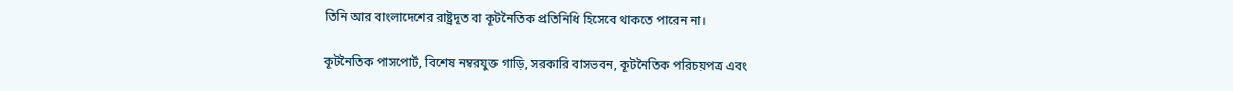তিনি আর বাংলাদেশের রাষ্ট্রদূত বা কূটনৈতিক প্রতিনিধি হিসেবে থাকতে পারেন না।

কূটনৈতিক পাসপোর্ট, বিশেষ নম্বরযুক্ত গাড়ি, সরকারি বাসভবন, কূটনৈতিক পরিচয়পত্র এবং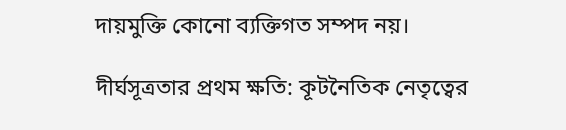দায়মুক্তি কোনো ব্যক্তিগত সম্পদ নয়।

দীর্ঘসূত্রতার প্রথম ক্ষতি: কূটনৈতিক নেতৃত্বের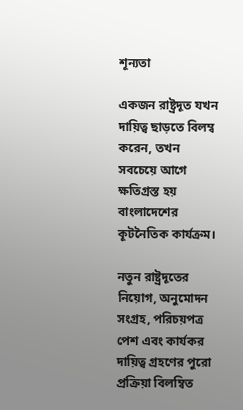শূন্যতা

একজন রাষ্ট্রদূত যখন দায়িত্ব ছাড়তে বিলম্ব করেন, তখন সবচেয়ে আগে ক্ষতিগ্রস্ত হয় বাংলাদেশের কূটনৈতিক কার্যক্রম।

নতুন রাষ্ট্রদূতের নিয়োগ, অনুমোদন সংগ্রহ, পরিচয়পত্র পেশ এবং কার্যকর দায়িত্ব গ্রহণের পুরো প্রক্রিয়া বিলম্বিত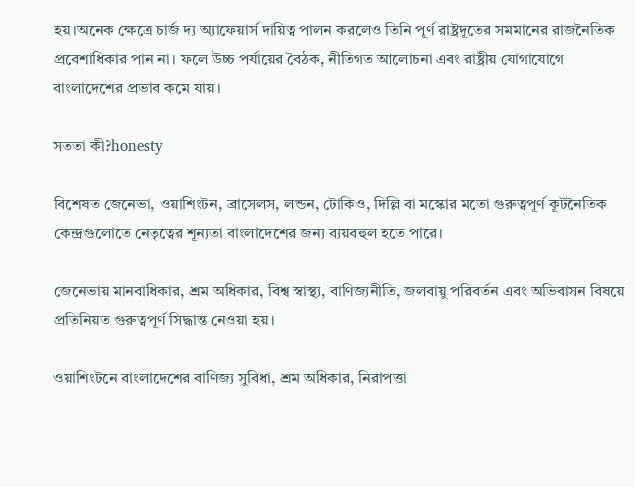হয়।অনেক ক্ষেত্রে চার্জ দ্য অ্যাফেয়ার্স দায়িত্ব পালন করলেও তিনি পূর্ণ রাষ্ট্রদূতের সমমানের রাজনৈতিক প্রবেশাধিকার পান না। ফলে উচ্চ পর্যায়ের বৈঠক, নীতিগত আলোচনা এবং রাষ্ট্রীয় যোগাযোগে বাংলাদেশের প্রভাব কমে যায়।

সততা কী?honesty

বিশেষত জেনেভা, ওয়াশিংটন, ব্রাসেলস, লন্ডন, টোকিও, দিল্লি বা মস্কোর মতো গুরুত্বপূর্ণ কূটনৈতিক কেন্দ্রগুলোতে নেতৃত্বের শূন্যতা বাংলাদেশের জন্য ব্যয়বহুল হতে পারে।

জেনেভায় মানবাধিকার, শ্রম অধিকার, বিশ্ব স্বাস্থ্য, বাণিজ্যনীতি, জলবায়ু পরিবর্তন এবং অভিবাসন বিষয়ে প্রতিনিয়ত গুরুত্বপূর্ণ সিদ্ধান্ত নেওয়া হয়।

ওয়াশিংটনে বাংলাদেশের বাণিজ্য সুবিধা, শ্রম অধিকার, নিরাপত্তা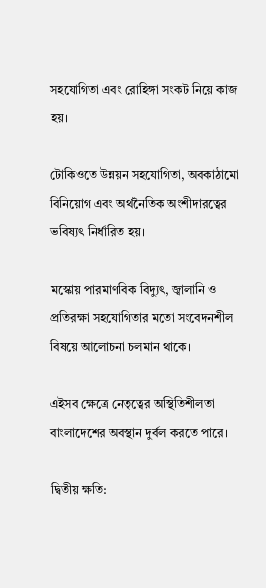সহযোগিতা এবং রোহিঙ্গা সংকট নিয়ে কাজ হয়।

টোকিওতে উন্নয়ন সহযোগিতা, অবকাঠামো বিনিয়োগ এবং অর্থনৈতিক অংশীদারত্বের ভবিষ্যৎ নির্ধারিত হয়।

মস্কোয় পারমাণবিক বিদ্যুৎ, জ্বালানি ও প্রতিরক্ষা সহযোগিতার মতো সংবেদনশীল বিষয়ে আলোচনা চলমান থাকে।

এইসব ক্ষেত্রে নেতৃত্বের অস্থিতিশীলতা বাংলাদেশের অবস্থান দুর্বল করতে পারে।

দ্বিতীয় ক্ষতি: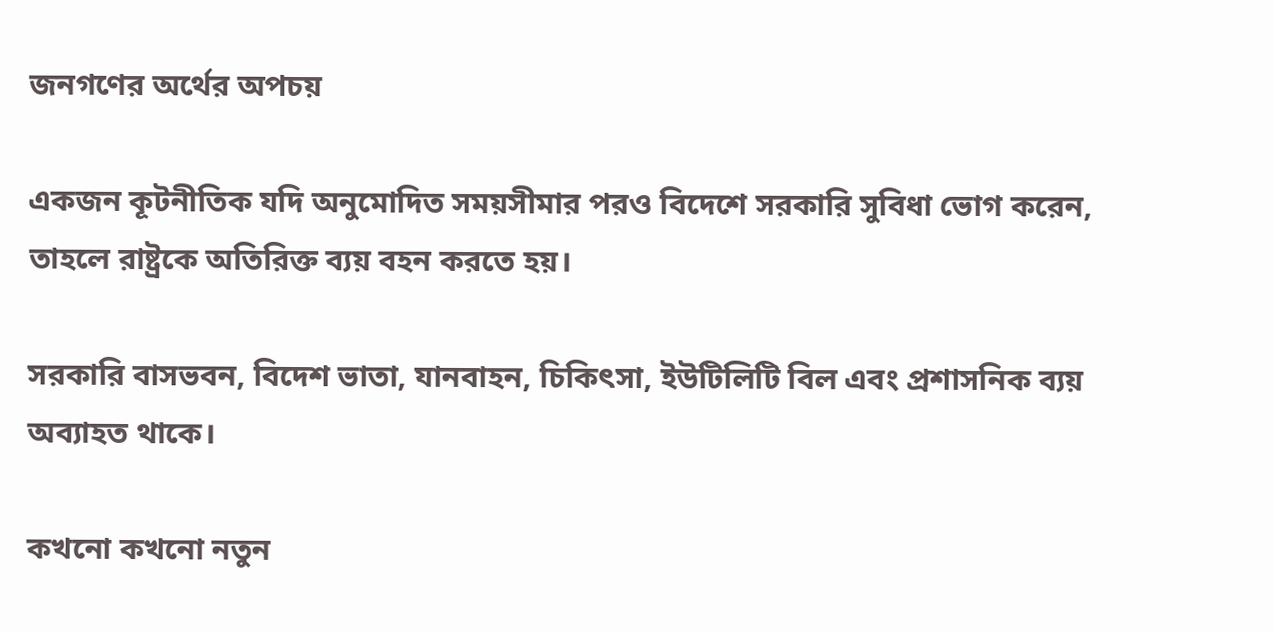জনগণের অর্থের অপচয়

একজন কূটনীতিক যদি অনুমোদিত সময়সীমার পরও বিদেশে সরকারি সুবিধা ভোগ করেন, তাহলে রাষ্ট্রকে অতিরিক্ত ব্যয় বহন করতে হয়।

সরকারি বাসভবন, বিদেশ ভাতা, যানবাহন, চিকিৎসা, ইউটিলিটি বিল এবং প্রশাসনিক ব্যয় অব্যাহত থাকে।

কখনো কখনো নতুন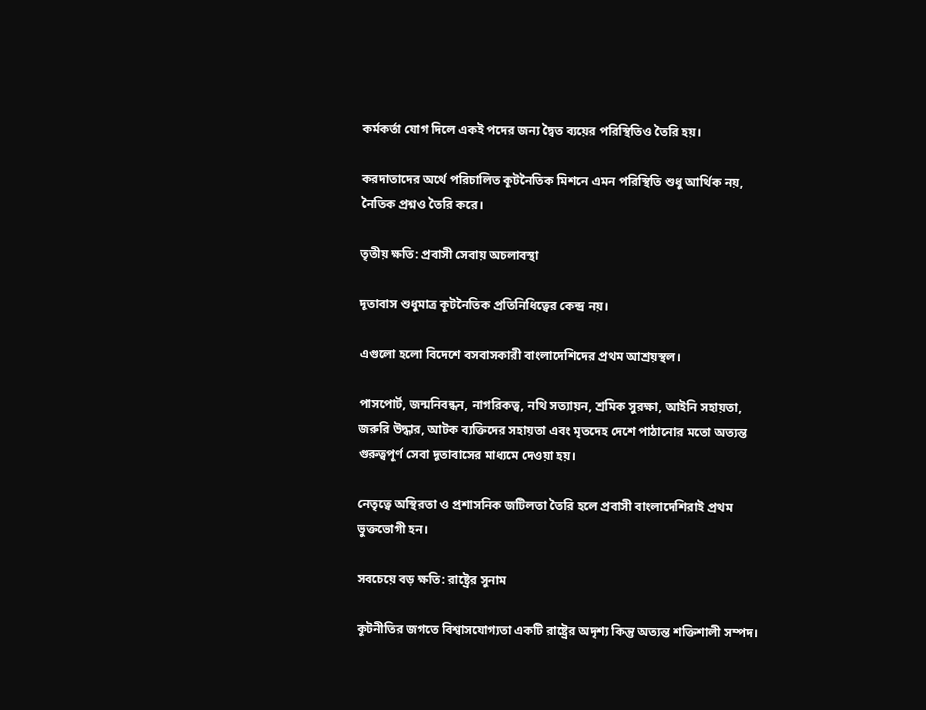কর্মকর্তা যোগ দিলে একই পদের জন্য দ্বৈত ব্যয়ের পরিস্থিতিও তৈরি হয়।

করদাতাদের অর্থে পরিচালিত কূটনৈতিক মিশনে এমন পরিস্থিতি শুধু আর্থিক নয়, নৈতিক প্রশ্নও তৈরি করে।

তৃতীয় ক্ষতি: প্রবাসী সেবায় অচলাবস্থা

দূতাবাস শুধুমাত্র কূটনৈতিক প্রতিনিধিত্বের কেন্দ্র নয়।

এগুলো হলো বিদেশে বসবাসকারী বাংলাদেশিদের প্রথম আশ্রয়স্থল।

পাসপোর্ট, জন্মনিবন্ধন, নাগরিকত্ব, নথি সত্যায়ন, শ্রমিক সুরক্ষা, আইনি সহায়তা, জরুরি উদ্ধার, আটক ব্যক্তিদের সহায়তা এবং মৃতদেহ দেশে পাঠানোর মতো অত্যন্ত গুরুত্বপূর্ণ সেবা দূতাবাসের মাধ্যমে দেওয়া হয়।

নেতৃত্বে অস্থিরতা ও প্রশাসনিক জটিলতা তৈরি হলে প্রবাসী বাংলাদেশিরাই প্রথম ভুক্তভোগী হন।

সবচেয়ে বড় ক্ষতি: রাষ্ট্রের সুনাম

কূটনীতির জগতে বিশ্বাসযোগ্যতা একটি রাষ্ট্রের অদৃশ্য কিন্তু অত্যন্ত শক্তিশালী সম্পদ।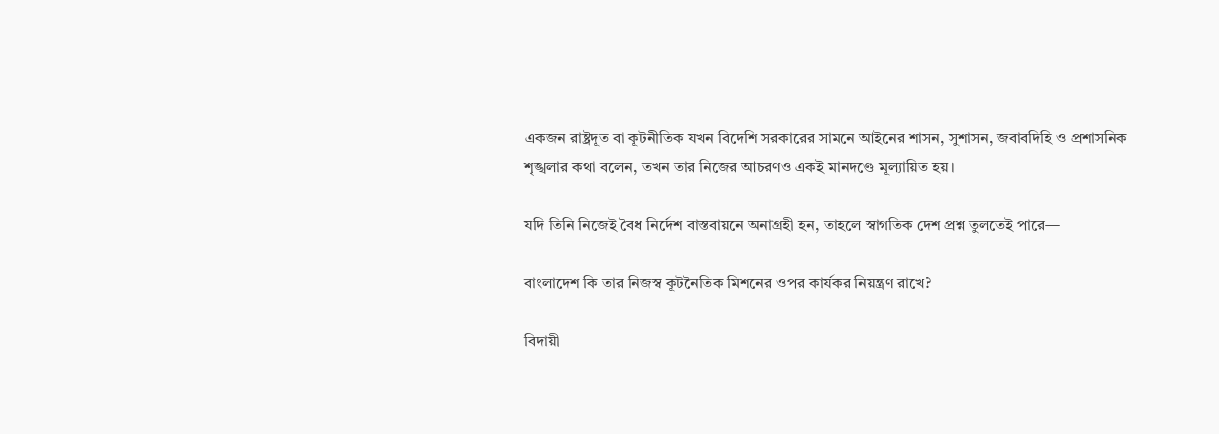একজন রাষ্ট্রদূত বা কূটনীতিক যখন বিদেশি সরকারের সামনে আইনের শাসন, সুশাসন, জবাবদিহি ও প্রশাসনিক শৃঙ্খলার কথা বলেন, তখন তার নিজের আচরণও একই মানদণ্ডে মূল্যায়িত হয়।

যদি তিনি নিজেই বৈধ নির্দেশ বাস্তবায়নে অনাগ্রহী হন, তাহলে স্বাগতিক দেশ প্রশ্ন তুলতেই পারে—

বাংলাদেশ কি তার নিজস্ব কূটনৈতিক মিশনের ওপর কার্যকর নিয়ন্ত্রণ রাখে?

বিদায়ী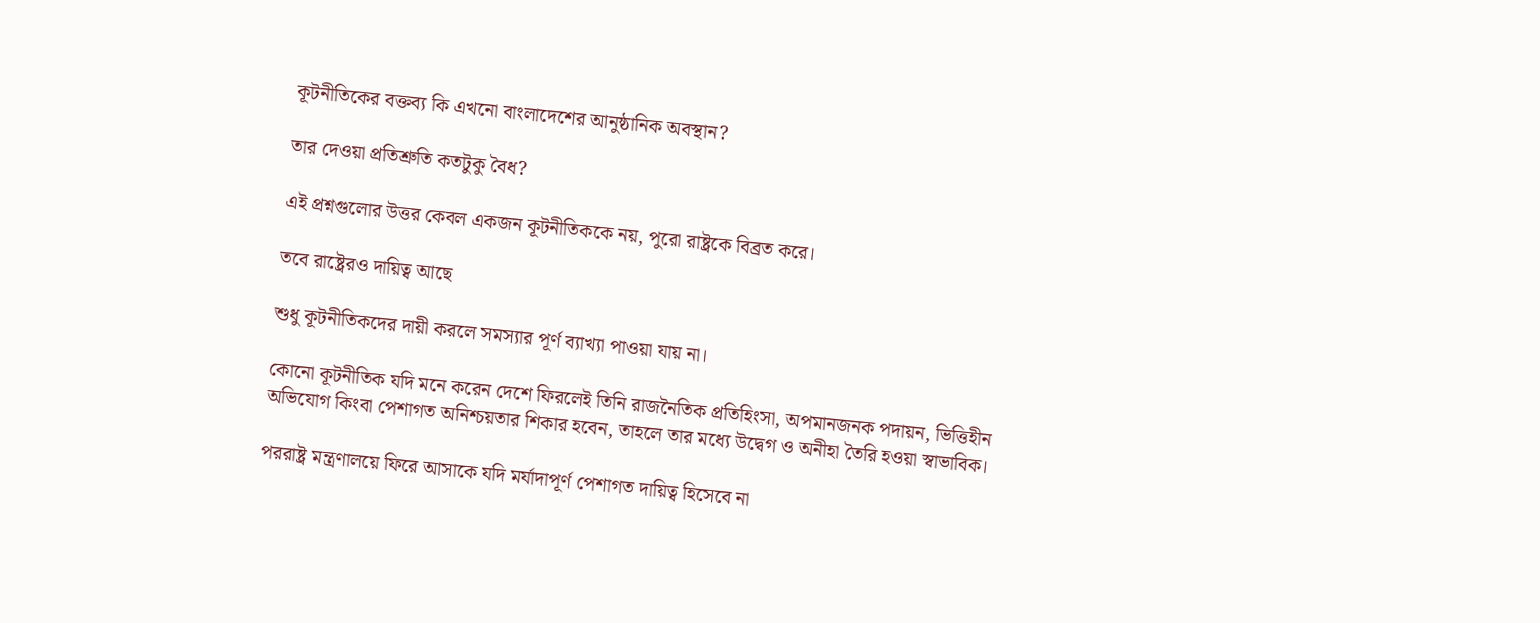কূটনীতিকের বক্তব্য কি এখনো বাংলাদেশের আনুষ্ঠানিক অবস্থান?

তার দেওয়া প্রতিশ্রুতি কতটুকু বৈধ?

এই প্রশ্নগুলোর উত্তর কেবল একজন কূটনীতিককে নয়, পুরো রাষ্ট্রকে বিব্রত করে।

তবে রাষ্ট্রেরও দায়িত্ব আছে

শুধু কূটনীতিকদের দায়ী করলে সমস্যার পূর্ণ ব্যাখ্যা পাওয়া যায় না।

কোনো কূটনীতিক যদি মনে করেন দেশে ফিরলেই তিনি রাজনৈতিক প্রতিহিংসা, অপমানজনক পদায়ন, ভিত্তিহীন অভিযোগ কিংবা পেশাগত অনিশ্চয়তার শিকার হবেন, তাহলে তার মধ্যে উদ্বেগ ও অনীহা তৈরি হওয়া স্বাভাবিক।

পররাষ্ট্র মন্ত্রণালয়ে ফিরে আসাকে যদি মর্যাদাপূর্ণ পেশাগত দায়িত্ব হিসেবে না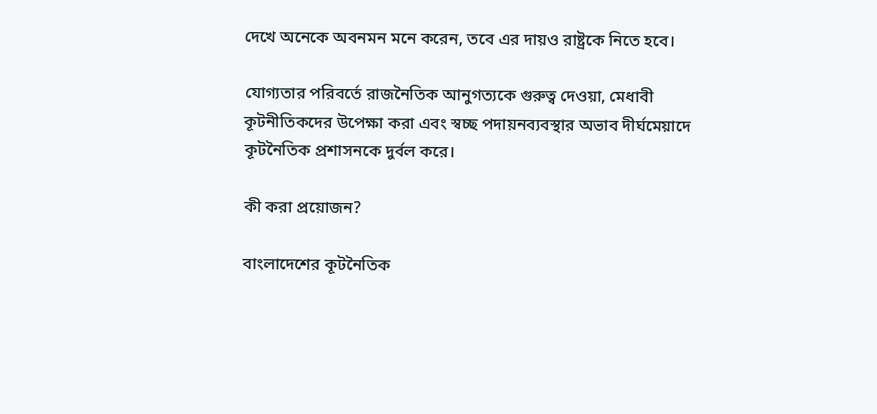দেখে অনেকে অবনমন মনে করেন, তবে এর দায়ও রাষ্ট্রকে নিতে হবে।

যোগ্যতার পরিবর্তে রাজনৈতিক আনুগত্যকে গুরুত্ব দেওয়া, মেধাবী কূটনীতিকদের উপেক্ষা করা এবং স্বচ্ছ পদায়নব্যবস্থার অভাব দীর্ঘমেয়াদে কূটনৈতিক প্রশাসনকে দুর্বল করে।

কী করা প্রয়োজন?

বাংলাদেশের কূটনৈতিক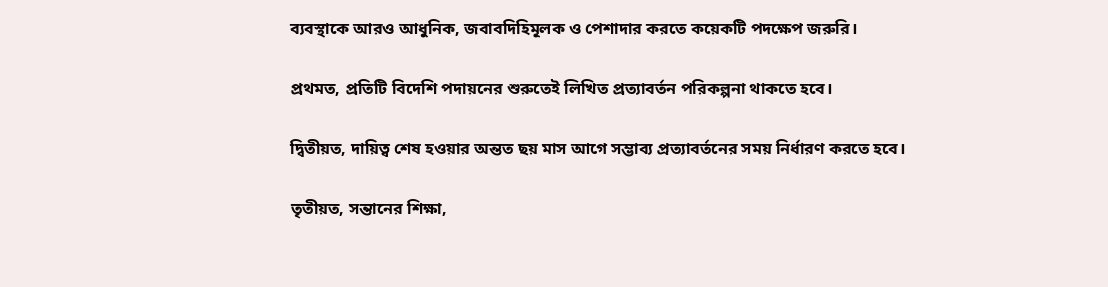ব্যবস্থাকে আরও আধুনিক, জবাবদিহিমূলক ও পেশাদার করতে কয়েকটি পদক্ষেপ জরুরি।

প্রথমত, প্রতিটি বিদেশি পদায়নের শুরুতেই লিখিত প্রত্যাবর্তন পরিকল্পনা থাকতে হবে।

দ্বিতীয়ত, দায়িত্ব শেষ হওয়ার অন্তত ছয় মাস আগে সম্ভাব্য প্রত্যাবর্তনের সময় নির্ধারণ করতে হবে।

তৃতীয়ত, সন্তানের শিক্ষা,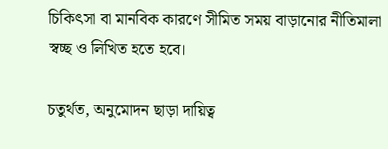চিকিৎসা বা মানবিক কারণে সীমিত সময় বাড়ানোর নীতিমালা স্বচ্ছ ও লিখিত হতে হবে।

চতুর্থত, অনুমোদন ছাড়া দায়িত্ব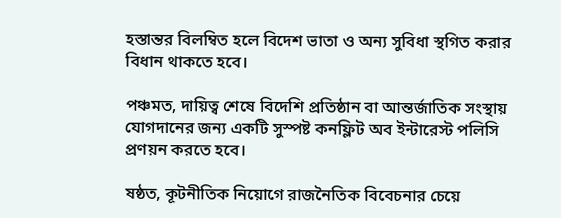হস্তান্তর বিলম্বিত হলে বিদেশ ভাতা ও অন্য সুবিধা স্থগিত করার বিধান থাকতে হবে।

পঞ্চমত, দায়িত্ব শেষে বিদেশি প্রতিষ্ঠান বা আন্তর্জাতিক সংস্থায় যোগদানের জন্য একটি সুস্পষ্ট কনফ্লিট অব ইন্টারেস্ট পলিসি প্রণয়ন করতে হবে।

ষষ্ঠত, কূটনীতিক নিয়োগে রাজনৈতিক বিবেচনার চেয়ে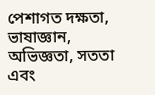পেশাগত দক্ষতা, ভাষাজ্ঞান, অভিজ্ঞতা, সততা এবং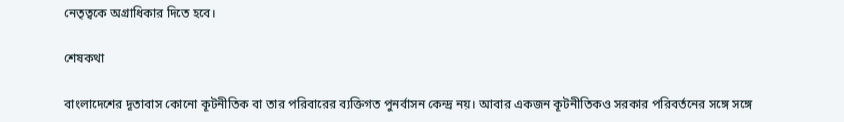নেতৃত্বকে অগ্রাধিকার দিতে হবে।

শেষকথা

বাংলাদেশের দূতাবাস কোনো কূটনীতিক বা তার পরিবারের ব্যক্তিগত পুনর্বাসন কেন্দ্র নয়। আবার একজন কূটনীতিকও সরকার পরিবর্তনের সঙ্গে সঙ্গে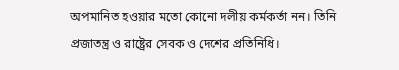অপমানিত হওয়ার মতো কোনো দলীয় কর্মকর্তা নন। তিনি প্রজাতন্ত্র ও রাষ্ট্রের সেবক ও দেশের প্রতিনিধি।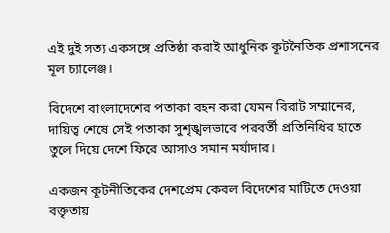এই দুই সত্য একসঙ্গে প্রতিষ্ঠা করাই আধুনিক কূটনৈতিক প্রশাসনের মূল চ্যালেঞ্জ।

বিদেশে বাংলাদেশের পতাকা বহন করা যেমন বিরাট সম্মানের, দায়িত্ব শেষে সেই পতাকা সুশৃঙ্খলভাবে পরবর্তী প্রতিনিধির হাতে তুলে দিয়ে দেশে ফিরে আসাও সমান মর্যাদার।

একজন কূটনীতিকের দেশপ্রেম কেবল বিদেশের মাটিতে দেওয়া বক্তৃতায়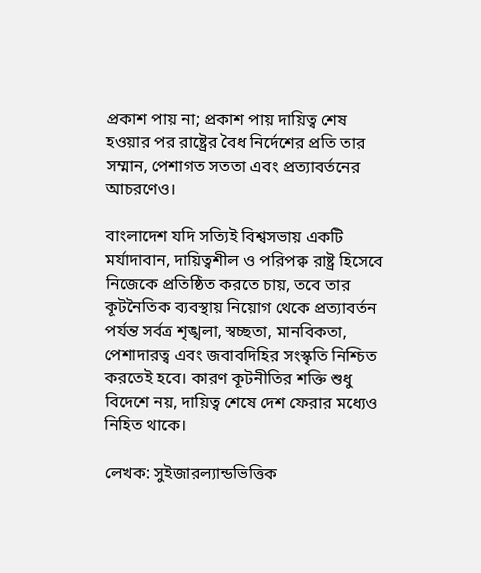প্রকাশ পায় না; প্রকাশ পায় দায়িত্ব শেষ হওয়ার পর রাষ্ট্রের বৈধ নির্দেশের প্রতি তার সম্মান, পেশাগত সততা এবং প্রত্যাবর্তনের আচরণেও।

বাংলাদেশ যদি সত্যিই বিশ্বসভায় একটি মর্যাদাবান, দায়িত্বশীল ও পরিপক্ব রাষ্ট্র হিসেবে নিজেকে প্রতিষ্ঠিত করতে চায়, তবে তার কূটনৈতিক ব্যবস্থায় নিয়োগ থেকে প্রত্যাবর্তন পর্যন্ত সর্বত্র শৃঙ্খলা, স্বচ্ছতা, মানবিকতা, পেশাদারত্ব এবং জবাবদিহির সংস্কৃতি নিশ্চিত করতেই হবে। কারণ কূটনীতির শক্তি শুধু বিদেশে নয়, দায়িত্ব শেষে দেশ ফেরার মধ্যেও নিহিত থাকে।

লেখক: সুইজারল্যান্ডভিত্তিক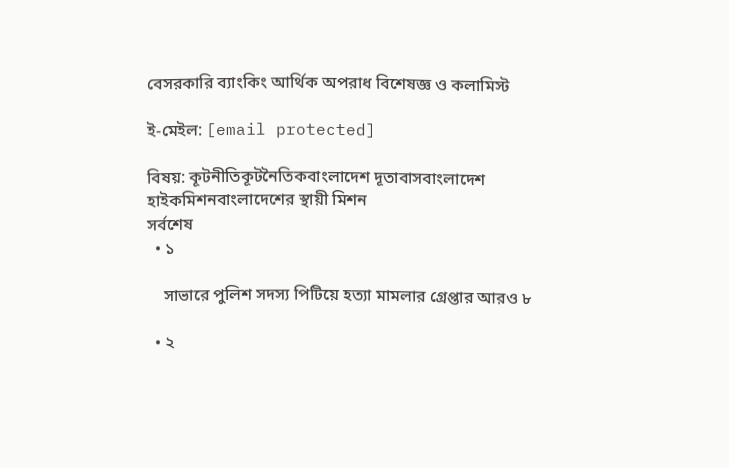বেসরকারি ব্যাংকিং আর্থিক অপরাধ বিশেষজ্ঞ ও কলামিস্ট

ই-মেইল: [email protected]

বিষয়: কূটনীতিকূটনৈতিকবাংলাদেশ দূতাবাসবাংলাদেশ হাইকমিশনবাংলাদেশের স্থায়ী মিশন
সর্বশেষ
  • ১

    সাভারে পুলিশ সদস্য পিটিয়ে হত্যা মামলার গ্রেপ্তার আরও ৮

  • ২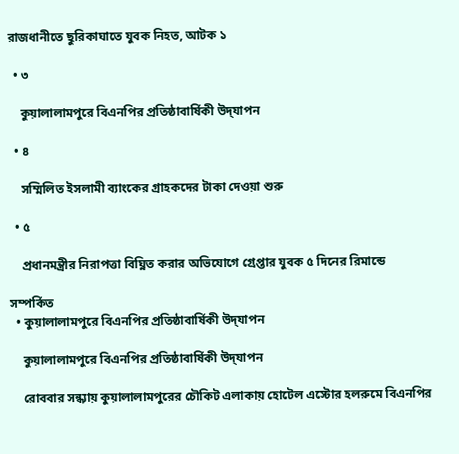রাজধানীতে ছুরিকাঘাতে যুবক নিহত, আটক ১

  • ৩

    কুয়ালালামপুরে বিএনপির প্রতিষ্ঠাবার্ষিকী উদ্‌যাপন

  • ৪

    সম্মিলিত ইসলামী ব্যাংকের গ্রাহকদের টাকা দেওয়া শুরু

  • ৫

    প্রধানমন্ত্রীর নিরাপত্তা বিঘ্নিত করার অভিযোগে গ্রেপ্তার যুবক ৫ দিনের রিমান্ডে

সম্পর্কিত
  • কুয়ালালামপুরে বিএনপির প্রতিষ্ঠাবার্ষিকী উদ্‌যাপন

    কুয়ালালামপুরে বিএনপির প্রতিষ্ঠাবার্ষিকী উদ্‌যাপন

    রোববার সন্ধ্যায় কুয়ালালামপুরের চৌকিট এলাকায় হোটেল এস্টোর হলরুমে বিএনপির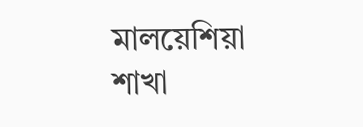মালয়েশিয়া শাখা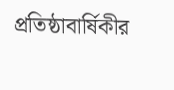প্রতিষ্ঠাবার্ষিকীর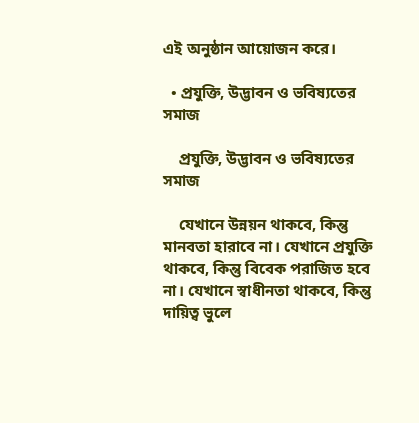এই অনুষ্ঠান আয়োজন করে।

  • প্রযুক্তি, উদ্ভাবন ও ভবিষ্যতের সমাজ

    প্রযুক্তি, উদ্ভাবন ও ভবিষ্যতের সমাজ

    যেখানে উন্নয়ন থাকবে, কিন্তু মানবতা হারাবে না। যেখানে প্রযুক্তি থাকবে, কিন্তু বিবেক পরাজিত হবে না। যেখানে স্বাধীনতা থাকবে, কিন্তু দায়িত্ব ভুলে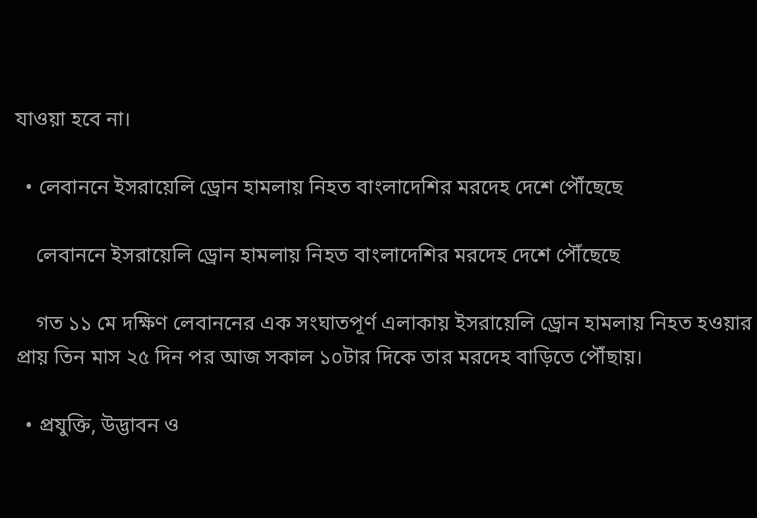যাওয়া হবে না।

  • লেবাননে ইসরায়েলি ড্রোন হামলায় নিহত বাংলাদেশির মরদেহ দেশে পৌঁছেছে

    লেবাননে ইসরায়েলি ড্রোন হামলায় নিহত বাংলাদেশির মরদেহ দেশে পৌঁছেছে

    গত ১১ মে দক্ষিণ লেবাননের এক সংঘাতপূর্ণ এলাকায় ইসরায়েলি ড্রোন হামলায় নিহত হওয়ার প্রায় তিন মাস ২৫ দিন পর আজ সকাল ১০টার দিকে তার মরদেহ বাড়িতে পৌঁছায়।

  • প্রযুক্তি, উদ্ভাবন ও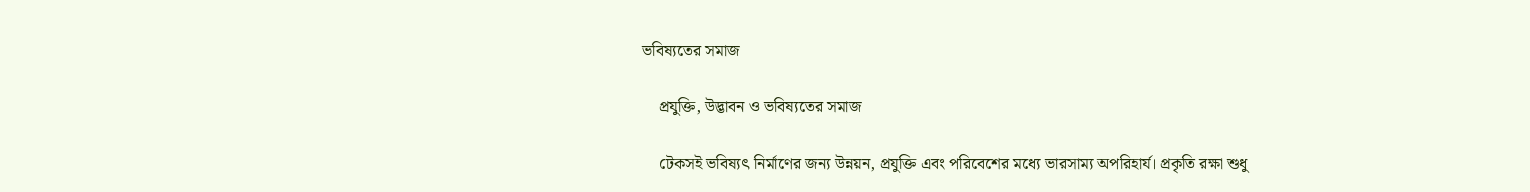ভবিষ্যতের সমাজ

    প্রযুক্তি, উদ্ভাবন ও ভবিষ্যতের সমাজ

    টেকসই ভবিষ্যৎ নির্মাণের জন্য উন্নয়ন, প্রযুক্তি এবং পরিবেশের মধ্যে ভারসাম্য অপরিহার্য। প্রকৃতি রক্ষা শুধু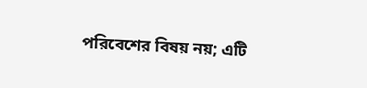পরিবেশের বিষয় নয়; এটি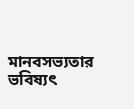মানবসভ্যতার ভবিষ্যৎ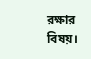রক্ষার বিষয়।